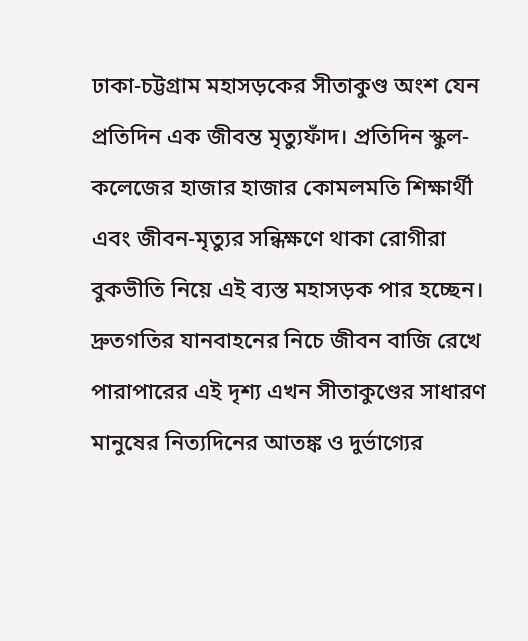ঢাকা-চট্টগ্রাম মহাসড়কের সীতাকুণ্ড অংশ যেন প্রতিদিন এক জীবন্ত মৃত্যুফাঁদ। প্রতিদিন স্কুল-কলেজের হাজার হাজার কোমলমতি শিক্ষার্থী এবং জীবন-মৃত্যুর সন্ধিক্ষণে থাকা রোগীরা বুকভীতি নিয়ে এই ব্যস্ত মহাসড়ক পার হচ্ছেন। দ্রুতগতির যানবাহনের নিচে জীবন বাজি রেখে পারাপারের এই দৃশ্য এখন সীতাকুণ্ডের সাধারণ মানুষের নিত্যদিনের আতঙ্ক ও দুর্ভাগ্যের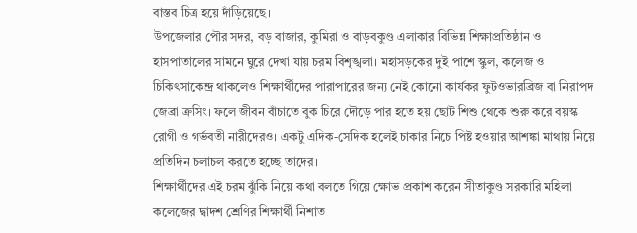বাস্তব চিত্র হয়ে দাঁড়িয়েছে।
উপজেলার পৌর সদর, বড় বাজার, কুমিরা ও বাড়বকুণ্ড এলাকার বিভিন্ন শিক্ষাপ্রতিষ্ঠান ও হাসপাতালের সামনে ঘুরে দেখা যায় চরম বিশৃঙ্খলা। মহাসড়কের দুই পাশে স্কুল, কলেজ ও চিকিৎসাকেন্দ্র থাকলেও শিক্ষার্থীদের পারাপারের জন্য নেই কোনো কার্যকর ফুটওভারব্রিজ বা নিরাপদ জেব্রা ক্রসিং। ফলে জীবন বাঁচাতে বুক চিরে দৌড়ে পার হতে হয় ছোট শিশু থেকে শুরু করে বয়স্ক রোগী ও গর্ভবতী নারীদেরও। একটু এদিক-সেদিক হলেই চাকার নিচে পিষ্ট হওয়ার আশঙ্কা মাথায় নিয়ে প্রতিদিন চলাচল করতে হচ্ছে তাদের।
শিক্ষার্থীদের এই চরম ঝুঁকি নিয়ে কথা বলতে গিয়ে ক্ষোভ প্রকাশ করেন সীতাকুণ্ড সরকারি মহিলা কলেজের দ্বাদশ শ্রেণির শিক্ষার্থী নিশাত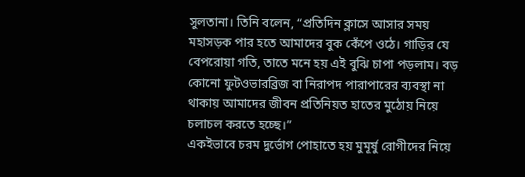সুলতানা। তিনি বলেন, “প্রতিদিন ক্লাসে আসার সময় মহাসড়ক পার হতে আমাদের বুক কেঁপে ওঠে। গাড়ির যে বেপরোয়া গতি, তাতে মনে হয় এই বুঝি চাপা পড়লাম। বড় কোনো ফুটওভারব্রিজ বা নিরাপদ পারাপারের ব্যবস্থা না থাকায় আমাদের জীবন প্রতিনিয়ত হাতের মুঠোয় নিয়ে চলাচল করতে হচ্ছে।”
একইভাবে চরম দুর্ভোগ পোহাতে হয় মুমূর্ষু রোগীদের নিয়ে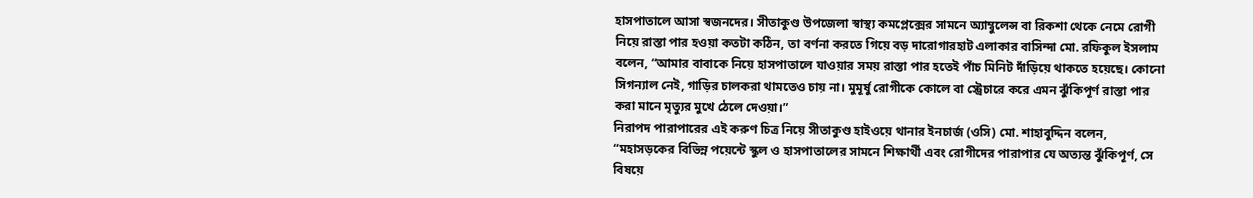হাসপাতালে আসা স্বজনদের। সীতাকুণ্ড উপজেলা স্বাস্থ্য কমপ্লেক্সের সামনে অ্যাম্বুলেন্স বা রিকশা থেকে নেমে রোগী নিয়ে রাস্তা পার হওয়া কতটা কঠিন, তা বর্ণনা করতে গিয়ে বড় দারোগারহাট এলাকার বাসিন্দা মো. রফিকুল ইসলাম বলেন, “আমার বাবাকে নিয়ে হাসপাতালে যাওয়ার সময় রাস্তা পার হতেই পাঁচ মিনিট দাঁড়িয়ে থাকতে হয়েছে। কোনো সিগন্যাল নেই, গাড়ির চালকরা থামতেও চায় না। মুমূর্ষু রোগীকে কোলে বা স্ট্রেচারে করে এমন ঝুঁকিপূর্ণ রাস্তা পার করা মানে মৃত্যুর মুখে ঠেলে দেওয়া।”
নিরাপদ পারাপারের এই করুণ চিত্র নিয়ে সীতাকুণ্ড হাইওয়ে থানার ইনচার্জ (ওসি) মো. শাহাবুদ্দিন বলেন, “মহাসড়কের বিভিন্ন পয়েন্টে স্কুল ও হাসপাতালের সামনে শিক্ষার্থী এবং রোগীদের পারাপার যে অত্যন্ত ঝুঁকিপূর্ণ, সে বিষয়ে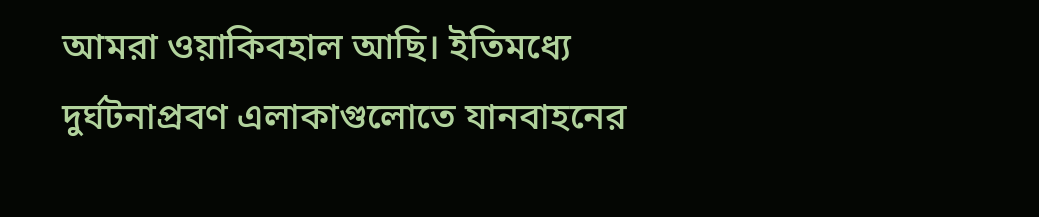আমরা ওয়াকিবহাল আছি। ইতিমধ্যে দুর্ঘটনাপ্রবণ এলাকাগুলোতে যানবাহনের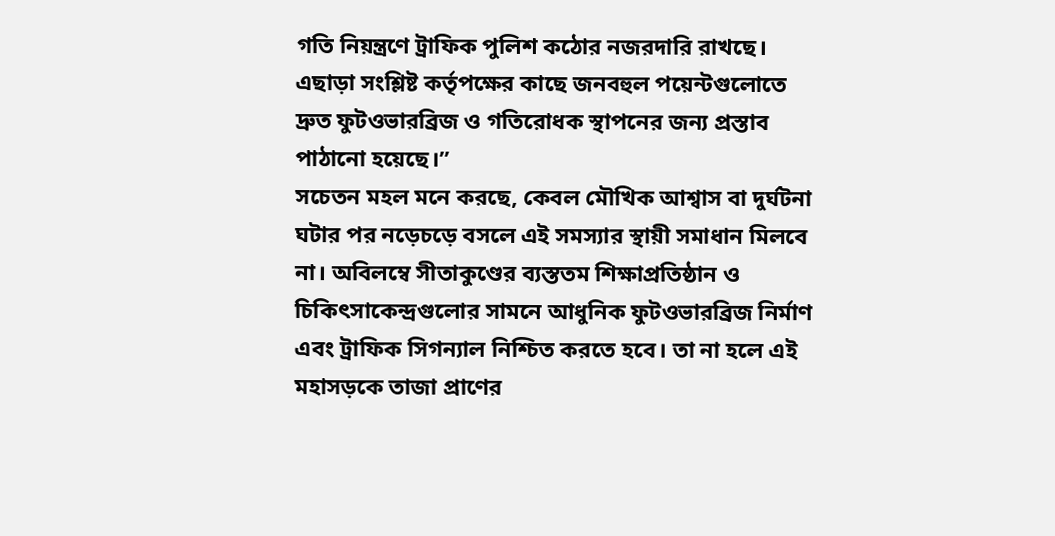গতি নিয়ন্ত্রণে ট্রাফিক পুলিশ কঠোর নজরদারি রাখছে। এছাড়া সংশ্লিষ্ট কর্তৃপক্ষের কাছে জনবহুল পয়েন্টগুলোতে দ্রুত ফুটওভারব্রিজ ও গতিরোধক স্থাপনের জন্য প্রস্তাব পাঠানো হয়েছে।”
সচেতন মহল মনে করছে, কেবল মৌখিক আশ্বাস বা দুর্ঘটনা ঘটার পর নড়েচড়ে বসলে এই সমস্যার স্থায়ী সমাধান মিলবে না। অবিলম্বে সীতাকুণ্ডের ব্যস্ততম শিক্ষাপ্রতিষ্ঠান ও চিকিৎসাকেন্দ্রগুলোর সামনে আধুনিক ফুটওভারব্রিজ নির্মাণ এবং ট্রাফিক সিগন্যাল নিশ্চিত করতে হবে। তা না হলে এই মহাসড়কে তাজা প্রাণের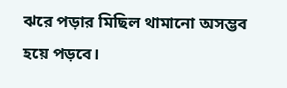ঝরে পড়ার মিছিল থামানো অসম্ভব হয়ে পড়বে।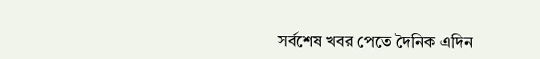সর্বশেষ খবর পেতে দৈনিক এদিন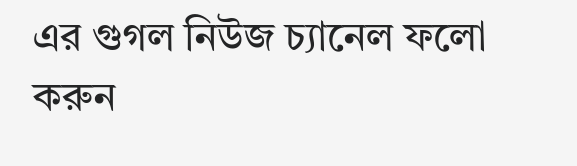এর গুগল নিউজ চ্যানেল ফলো করুন